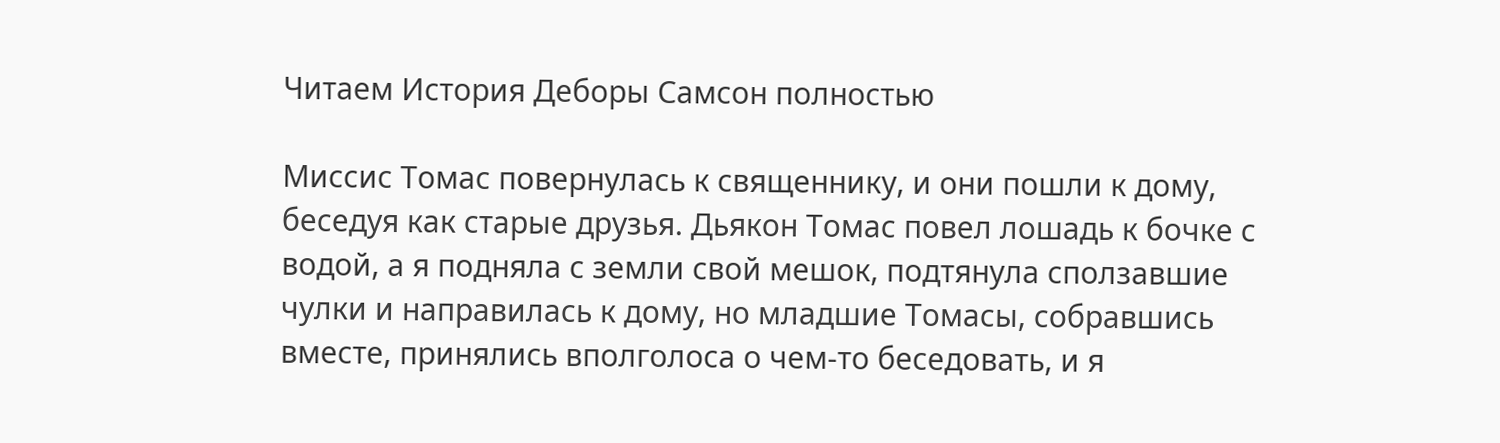Читаем История Деборы Самсон полностью

Миссис Томас повернулась к священнику, и они пошли к дому, беседуя как старые друзья. Дьякон Томас повел лошадь к бочке с водой, а я подняла с земли свой мешок, подтянула сползавшие чулки и направилась к дому, но младшие Томасы, собравшись вместе, принялись вполголоса о чем-то беседовать, и я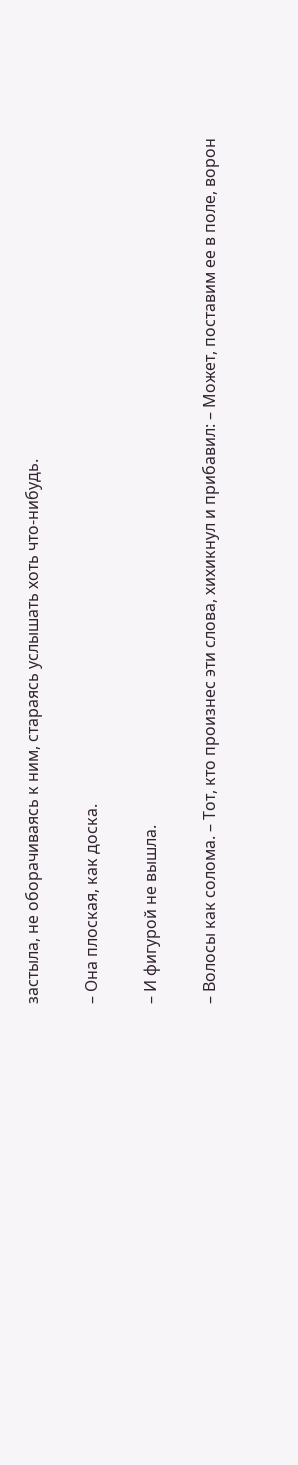застыла, не оборачиваясь к ним, стараясь услышать хоть что-нибудь.

– Она плоская, как доска.

– И фигурой не вышла.

– Волосы как солома. – Тот, кто произнес эти слова, хихикнул и прибавил: – Может, поставим ее в поле, ворон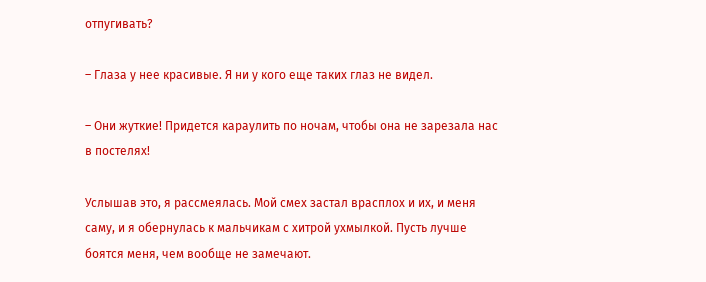отпугивать?

– Глаза у нее красивые. Я ни у кого еще таких глаз не видел.

– Они жуткие! Придется караулить по ночам, чтобы она не зарезала нас в постелях!

Услышав это, я рассмеялась. Мой смех застал врасплох и их, и меня саму, и я обернулась к мальчикам с хитрой ухмылкой. Пусть лучше боятся меня, чем вообще не замечают.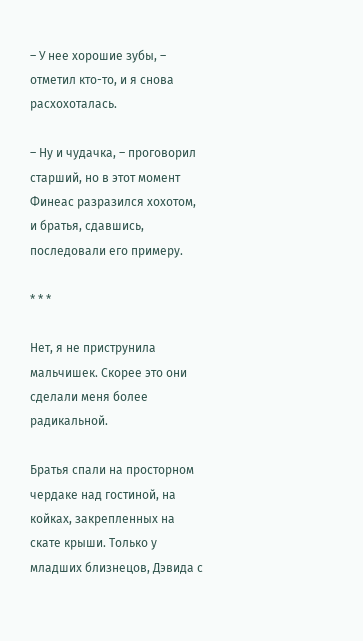– У нее хорошие зубы, – отметил кто-то, и я снова расхохоталась.

– Ну и чудачка, – проговорил старший, но в этот момент Финеас разразился хохотом, и братья, сдавшись, последовали его примеру.

* * *

Нет, я не приструнила мальчишек. Скорее это они сделали меня более радикальной.

Братья спали на просторном чердаке над гостиной, на койках, закрепленных на скате крыши. Только у младших близнецов, Дэвида с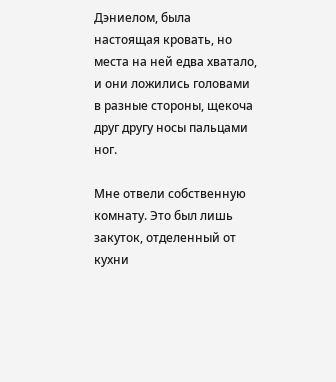Дэниелом, была настоящая кровать, но места на ней едва хватало, и они ложились головами в разные стороны, щекоча друг другу носы пальцами ног.

Мне отвели собственную комнату. Это был лишь закуток, отделенный от кухни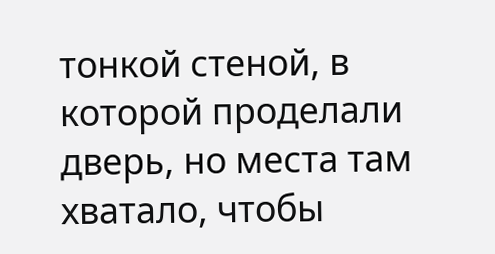тонкой стеной, в которой проделали дверь, но места там хватало, чтобы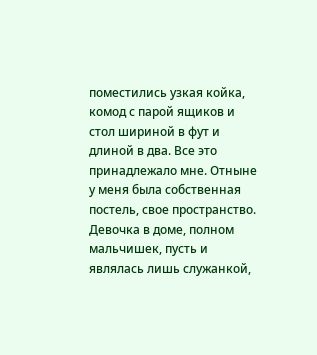поместились узкая койка, комод с парой ящиков и стол шириной в фут и длиной в два. Все это принадлежало мне. Отныне у меня была собственная постель, свое пространство. Девочка в доме, полном мальчишек, пусть и являлась лишь служанкой,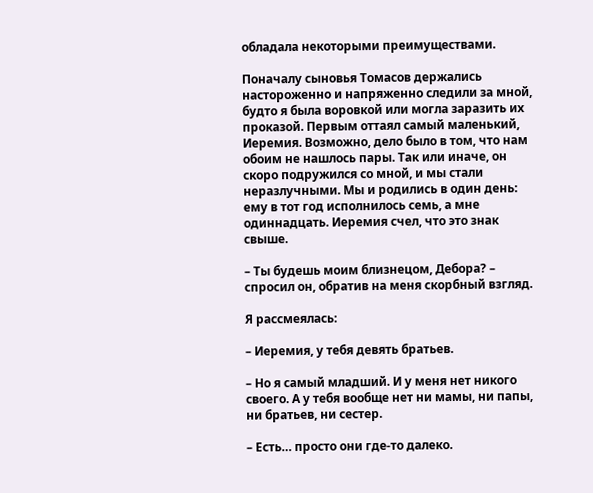обладала некоторыми преимуществами.

Поначалу сыновья Томасов держались настороженно и напряженно следили за мной, будто я была воровкой или могла заразить их проказой. Первым оттаял самый маленький, Иеремия. Возможно, дело было в том, что нам обоим не нашлось пары. Так или иначе, он скоро подружился со мной, и мы стали неразлучными. Мы и родились в один день: ему в тот год исполнилось семь, а мне одиннадцать. Иеремия счел, что это знак свыше.

– Ты будешь моим близнецом, Дебора? – спросил он, обратив на меня скорбный взгляд.

Я рассмеялась:

– Иеремия, у тебя девять братьев.

– Но я самый младший. И у меня нет никого своего. А у тебя вообще нет ни мамы, ни папы, ни братьев, ни сестер.

– Есть… просто они где-то далеко.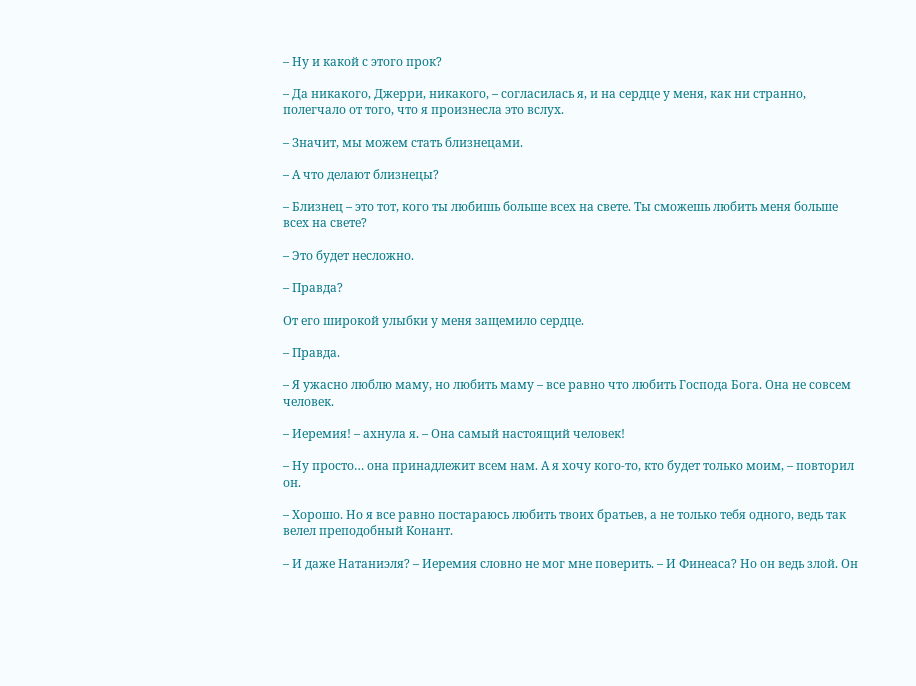– Ну и какой с этого прок?

– Да никакого, Джерри, никакого, – согласилась я, и на сердце у меня, как ни странно, полегчало от того, что я произнесла это вслух.

– Значит, мы можем стать близнецами.

– А что делают близнецы?

– Близнец – это тот, кого ты любишь больше всех на свете. Ты сможешь любить меня больше всех на свете?

– Это будет несложно.

– Правда?

От его широкой улыбки у меня защемило сердце.

– Правда.

– Я ужасно люблю маму, но любить маму – все равно что любить Господа Бога. Она не совсем человек.

– Иеремия! – ахнула я. – Она самый настоящий человек!

– Ну просто… она принадлежит всем нам. А я хочу кого-то, кто будет только моим, – повторил он.

– Хорошо. Но я все равно постараюсь любить твоих братьев, а не только тебя одного, ведь так велел преподобный Конант.

– И даже Натаниэля? – Иеремия словно не мог мне поверить. – И Финеаса? Но он ведь злой. Он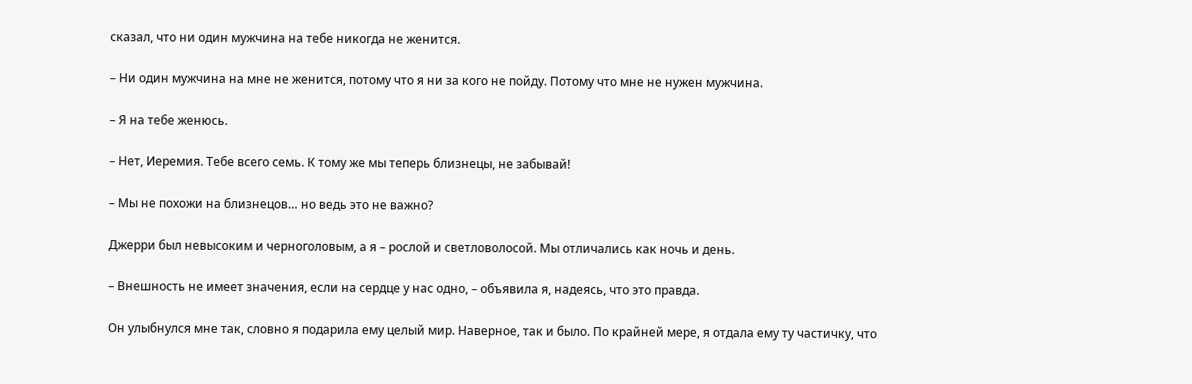сказал, что ни один мужчина на тебе никогда не женится.

– Ни один мужчина на мне не женится, потому что я ни за кого не пойду. Потому что мне не нужен мужчина.

– Я на тебе женюсь.

– Нет, Иеремия. Тебе всего семь. К тому же мы теперь близнецы, не забывай!

– Мы не похожи на близнецов… но ведь это не важно?

Джерри был невысоким и черноголовым, а я – рослой и светловолосой. Мы отличались как ночь и день.

– Внешность не имеет значения, если на сердце у нас одно, – объявила я, надеясь, что это правда.

Он улыбнулся мне так, словно я подарила ему целый мир. Наверное, так и было. По крайней мере, я отдала ему ту частичку, что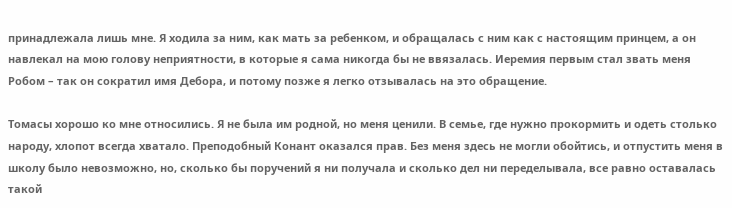принадлежала лишь мне. Я ходила за ним, как мать за ребенком, и обращалась с ним как с настоящим принцем, а он навлекал на мою голову неприятности, в которые я сама никогда бы не ввязалась. Иеремия первым стал звать меня Робом – так он сократил имя Дебора, и потому позже я легко отзывалась на это обращение.

Томасы хорошо ко мне относились. Я не была им родной, но меня ценили. В семье, где нужно прокормить и одеть столько народу, хлопот всегда хватало. Преподобный Конант оказался прав. Без меня здесь не могли обойтись, и отпустить меня в школу было невозможно, но, сколько бы поручений я ни получала и сколько дел ни переделывала, все равно оставалась такой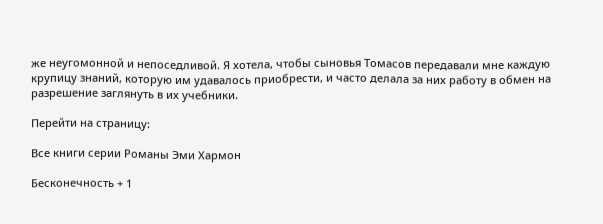же неугомонной и непоседливой. Я хотела, чтобы сыновья Томасов передавали мне каждую крупицу знаний, которую им удавалось приобрести, и часто делала за них работу в обмен на разрешение заглянуть в их учебники.

Перейти на страницу:

Все книги серии Романы Эми Хармон

Бесконечность + 1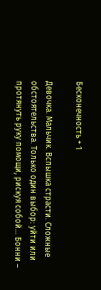Бесконечность + 1

Девочка. Мальчик. Вспышка страсти. Сложные обстоятельства. Только один выбор: уйти или протянуть руку помощи, рискуя собой… Бонни –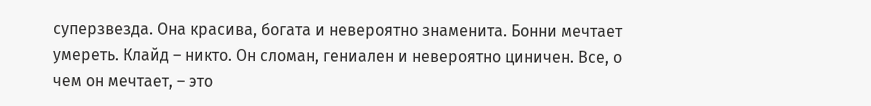суперзвезда. Она красива, богата и невероятно знаменита. Бонни мечтает умереть. Клайд – никто. Он сломан, гениален и невероятно циничен. Все, о чем он мечтает, – это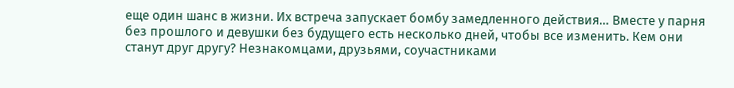еще один шанс в жизни. Их встреча запускает бомбу замедленного действия… Вместе у парня без прошлого и девушки без будущего есть несколько дней, чтобы все изменить. Кем они станут друг другу? Незнакомцами, друзьями, соучастниками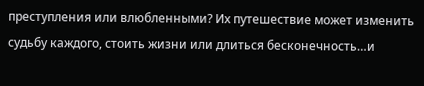преступления или влюбленными? Их путешествие может изменить судьбу каждого, стоить жизни или длиться бесконечность…и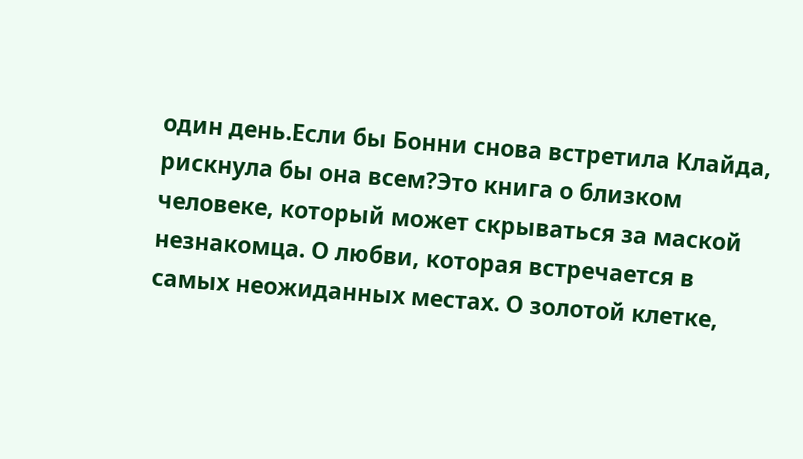один день.Если бы Бонни снова встретила Клайда, рискнула бы она всем?Это книга о близком человеке, который может скрываться за маской незнакомца. О любви, которая встречается в самых неожиданных местах. О золотой клетке,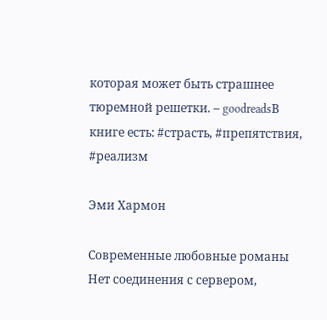которая может быть страшнее тюремной решетки. – goodreadsВ книге есть: #страсть, #препятствия, #реализм

Эми Хармон

Современные любовные романы
Нет соединения с сервером,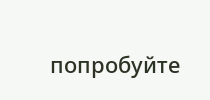попробуйте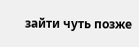зайти чуть позже